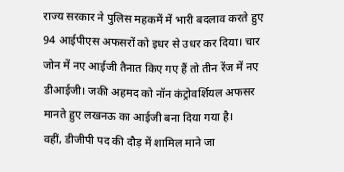राज्य सरकार ने पुलिस महकमें में भारी बदलाव करते हुए 94 आईपीएस अफसरों को इधर से उधर कर दिया। चार जोन में नए आईजी तैनात किए गए हैं तो तीन रेंज में नए डीआईजी। जकी अहमद को नॉन कंट्रोवर्शियल अफसर मानते हुए लखनऊ का आईजी बना दिया गया है।
वहीं, डीजीपी पद की दौड़ में शामिल माने जा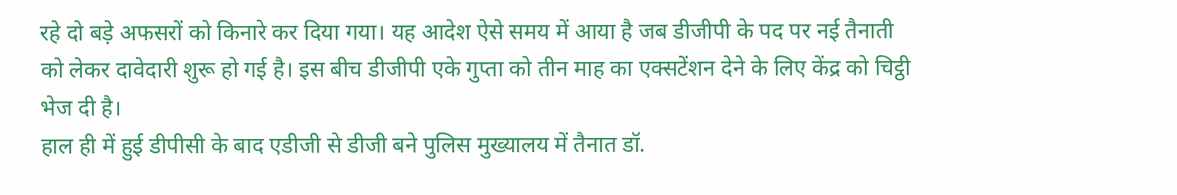रहे दो बड़े अफसरों को किनारे कर दिया गया। यह आदेश ऐसे समय में आया है जब डीजीपी के पद पर नई तैनाती को लेकर दावेदारी शुरू हो गई है। इस बीच डीजीपी एके गुप्ता को तीन माह का एक्सटेंशन देने के लिए केंद्र को चिट्ठी भेज दी है।
हाल ही में हुई डीपीसी के बाद एडीजी से डीजी बने पुलिस मुख्यालय में तैनात डॉ.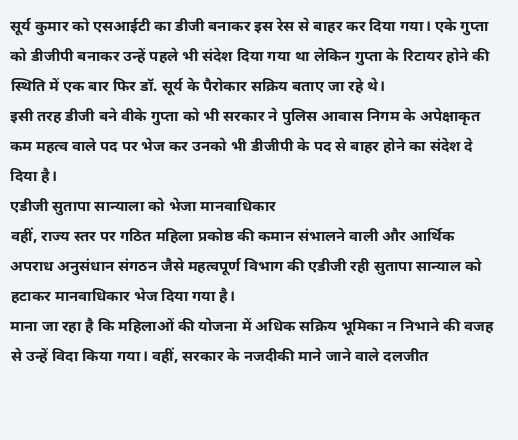सूर्य कुमार को एसआईटी का डीजी बनाकर इस रेस से बाहर कर दिया गया। एके गुप्ता को डीजीपी बनाकर उन्हें पहले भी संदेश दिया गया था लेकिन गुप्ता के रिटायर होने की स्थिति में एक बार फिर डॉ. सूर्य के पैरोकार सक्रिय बताए जा रहे थे।
इसी तरह डीजी बने वीके गुप्ता को भी सरकार ने पुलिस आवास निगम के अपेक्षाकृत कम महत्व वाले पद पर भेज कर उनको भी डीजीपी के पद से बाहर होने का संदेश दे दिया है।
एडीजी सुतापा सान्याला को भेजा मानवाधिकार
वहीं, राज्य स्तर पर गठित महिला प्रकोष्ठ की कमान संभालने वाली और आर्थिक अपराध अनुसंधान संगठन जैसे महत्वपूर्ण विभाग की एडीजी रही सुतापा सान्याल को हटाकर मानवाधिकार भेज दिया गया है।
माना जा रहा है कि महिलाओं की योजना में अधिक सक्रिय भूमिका न निभाने की वजह से उन्हें विदा किया गया। वहीं, सरकार के नजदीकी माने जाने वाले दलजीत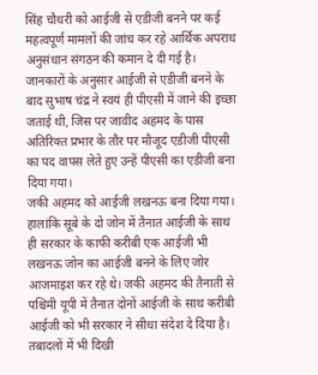सिंह चौधरी को आईजी से एडीजी बनने पर कई महत्वपूर्ण मामलों की जांच कर रहे आर्थिक अपराध अनुसंधान संगठन की कमान दे दी गई है।
जानकारों के अनुसार आईजी से एडीजी बनने के बाद सुभाष चंद्र ने स्वयं ही पीएसी में जाने की इच्छा जताई थी, जिस पर जावीद अहमद के पास अतिरिक्त प्रभार के तौर पर मौजूद एडीजी पीएसी का पद वापस लेते हुए उन्हें पीएसी का एडीजी बना दिया गया।
जकी अहमद को आईजी लखनऊ बना दिया गया।
हालांकि सूबे के दो जोन में तैनात आईजी के साथ ही सरकार के काफी करीबी एक आईजी भी लखनऊ जोन का आईजी बनने के लिए जोर आजमाइश कर रहे थे। जकी अहमद की तैनाती से पश्चिमी यूपी में तैनात दोनों आईजी के साथ करीबी आईजी को भी सरकार ने सीधा संदेश दे दिया है।
तबादलों में भी दिखी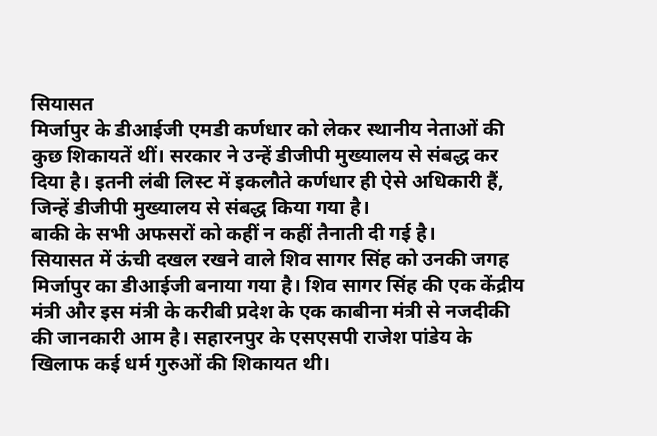सियासत
मिर्जापुर के डीआईजी एमडी कर्णधार को लेकर स्थानीय नेताओं की कुछ शिकायतें थीं। सरकार ने उन्हें डीजीपी मुख्यालय से संबद्ध कर दिया है। इतनी लंबी लिस्ट में इकलौते कर्णधार ही ऐसे अधिकारी हैं, जिन्हें डीजीपी मुख्यालय से संबद्ध किया गया है।
बाकी के सभी अफसरों को कहीं न कहीं तैनाती दी गई है।
सियासत में ऊंची दखल रखने वाले शिव सागर सिंह को उनकी जगह मिर्जापुर का डीआईजी बनाया गया है। शिव सागर सिंह की एक केंद्रीय मंत्री और इस मंत्री के करीबी प्रदेश के एक काबीना मंत्री से नजदीकी की जानकारी आम है। सहारनपुर के एसएसपी राजेश पांडेय के खिलाफ कई धर्म गुरुओं की शिकायत थी।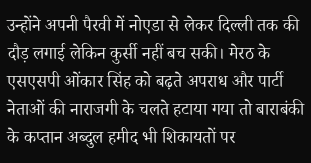उन्होंने अपनी पैरवी में नोएडा से लेकर दिल्ली तक की दौड़ लगाई लेकिन कुर्सी नहीं बच सकी। मेरठ के एसएसपी ओंकार सिंह को बढ़ते अपराध और पार्टी नेताओं की नाराजगी के चलते हटाया गया तो बाराबंकी के कप्तान अब्दुल हमीद भी शिकायतों पर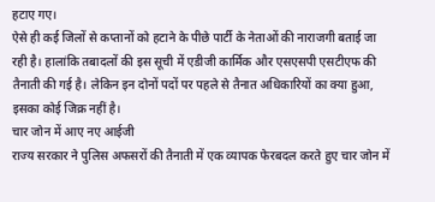हटाए गए।
ऐसे ही कई जिलों से कप्तानों को हटाने के पीछे पार्टी के नेताओं की नाराजगी बताई जा रही है। हालांकि तबादलों की इस सूची में एडीजी कार्मिक और एसएसपी एसटीएफ की तैनाती की गई है। लेकिन इन दोनों पदों पर पहले से तैनात अधिकारियों का क्या हुआ, इसका कोई जिक्र नहीं है।
चार जोन में आए नए आईजी
राज्य सरकार ने पुलिस अफसरों की तैनाती में एक व्यापक फेरबदल करते हुए चार जोन में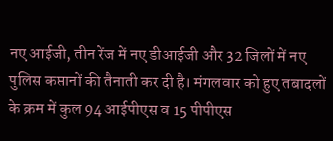नए आईजी, तीन रेंज में नए डीआईजी और 32 जिलों में नए पुलिस कप्तानों की तैनाती कर दी है। मंगलवार को हुए तबादलों के क्रम में कुल 94 आईपीएस व 15 पीपीएस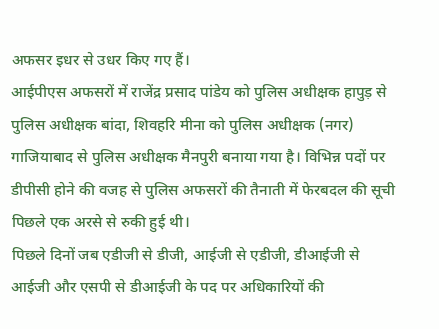अफसर इधर से उधर किए गए हैं।
आईपीएस अफसरों में राजेंद्र प्रसाद पांडेय को पुलिस अधीक्षक हापुड़ से पुलिस अधीक्षक बांदा, शिवहरि मीना को पुलिस अधीक्षक (नगर) गाजियाबाद से पुलिस अधीक्षक मैनपुरी बनाया गया है। विभिन्न पदों पर डीपीसी होने की वजह से पुलिस अफसरों की तैनाती में फेरबदल की सूची पिछले एक अरसे से रुकी हुई थी।
पिछले दिनों जब एडीजी से डीजी, आईजी से एडीजी, डीआईजी से आईजी और एसपी से डीआईजी के पद पर अधिकारियों की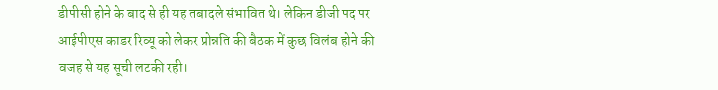डीपीसी होने के बाद से ही यह तबादले संभावित थे। लेकिन डीजी पद पर आईपीएस काडर रिव्यू को लेकर प्रोन्नति की बैठक में कुछ विलंब होने की वजह से यह सूची लटकी रही।